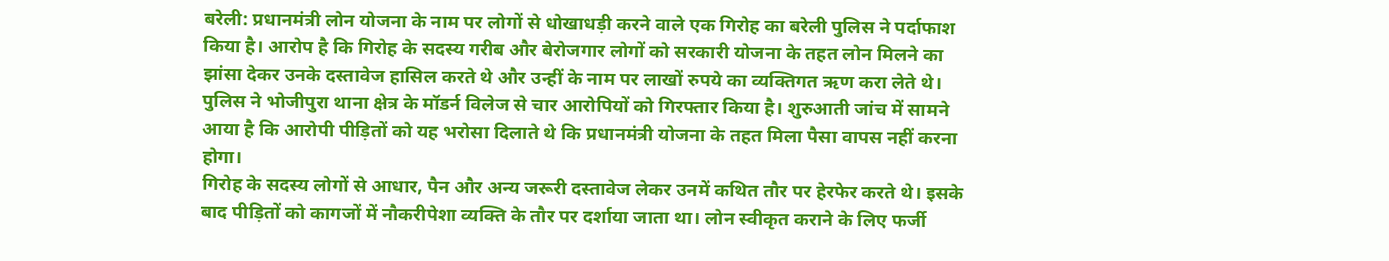बरेली: प्रधानमंत्री लोन योजना के नाम पर लोगों से धोखाधड़ी करने वाले एक गिरोह का बरेली पुलिस ने पर्दाफाश किया है। आरोप है कि गिरोह के सदस्य गरीब और बेरोजगार लोगों को सरकारी योजना के तहत लोन मिलने का झांसा देकर उनके दस्तावेज हासिल करते थे और उन्हीं के नाम पर लाखों रुपये का व्यक्तिगत ऋण करा लेते थे। पुलिस ने भोजीपुरा थाना क्षेत्र के मॉडर्न विलेज से चार आरोपियों को गिरफ्तार किया है। शुरुआती जांच में सामने आया है कि आरोपी पीड़ितों को यह भरोसा दिलाते थे कि प्रधानमंत्री योजना के तहत मिला पैसा वापस नहीं करना होगा।
गिरोह के सदस्य लोगों से आधार, पैन और अन्य जरूरी दस्तावेज लेकर उनमें कथित तौर पर हेरफेर करते थे। इसके बाद पीड़ितों को कागजों में नौकरीपेशा व्यक्ति के तौर पर दर्शाया जाता था। लोन स्वीकृत कराने के लिए फर्जी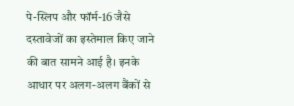पे-स्लिप और फॉर्म-16 जैसे दस्तावेजों का इस्तेमाल किए जाने की बात सामने आई है। इनके आधार पर अलग-अलग बैंकों से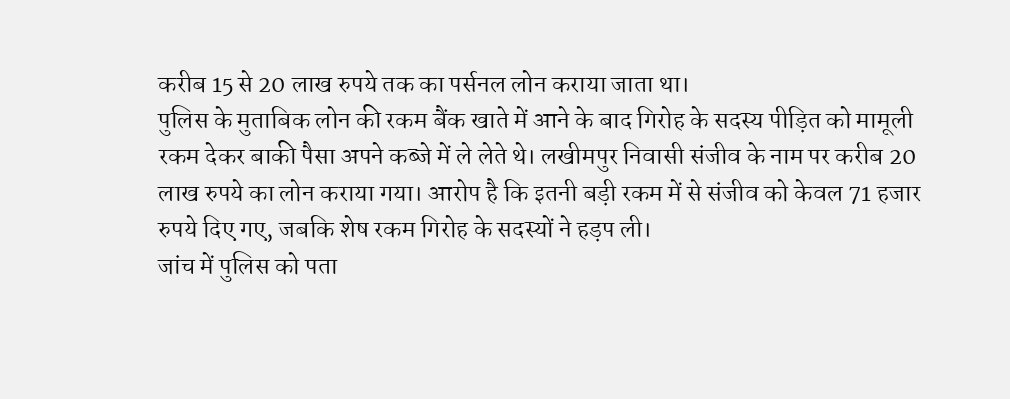करीब 15 से 20 लाख रुपये तक का पर्सनल लोन कराया जाता था।
पुलिस के मुताबिक लोन की रकम बैंक खाते में आने के बाद गिरोह के सदस्य पीड़ित को मामूली रकम देकर बाकी पैसा अपने कब्जे में ले लेते थे। लखीमपुर निवासी संजीव के नाम पर करीब 20 लाख रुपये का लोन कराया गया। आरोप है कि इतनी बड़ी रकम में से संजीव को केवल 71 हजार रुपये दिए गए, जबकि शेष रकम गिरोह के सदस्यों ने हड़प ली।
जांच में पुलिस को पता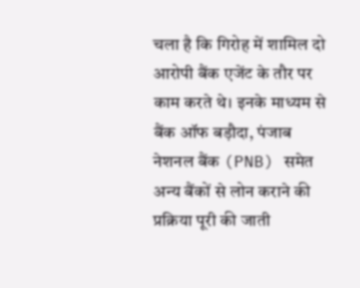चला है कि गिरोह में शामिल दो आरोपी बैंक एजेंट के तौर पर काम करते थे। इनके माध्यम से बैंक ऑफ बड़ौदा, पंजाब नेशनल बैंक (PNB) समेत अन्य बैंकों से लोन कराने की प्रक्रिया पूरी की जाती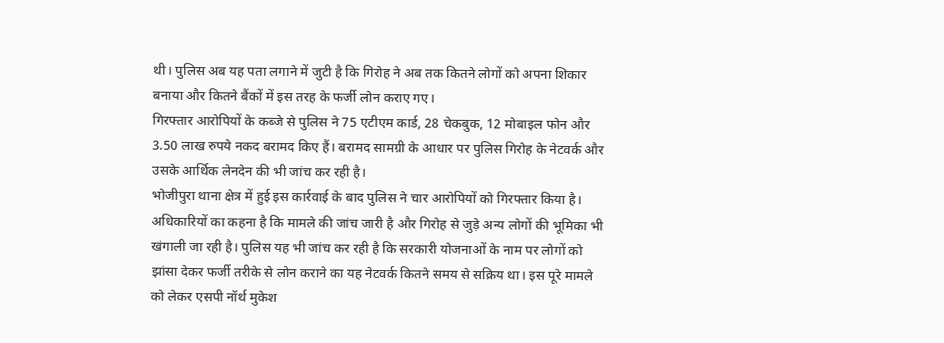थी। पुलिस अब यह पता लगाने में जुटी है कि गिरोह ने अब तक कितने लोगों को अपना शिकार बनाया और कितने बैंकों में इस तरह के फर्जी लोन कराए गए।
गिरफ्तार आरोपियों के कब्जे से पुलिस ने 75 एटीएम कार्ड, 28 चेकबुक, 12 मोबाइल फोन और 3.50 लाख रुपये नकद बरामद किए हैं। बरामद सामग्री के आधार पर पुलिस गिरोह के नेटवर्क और उसके आर्थिक लेनदेन की भी जांच कर रही है।
भोजीपुरा थाना क्षेत्र में हुई इस कार्रवाई के बाद पुलिस ने चार आरोपियों को गिरफ्तार किया है। अधिकारियों का कहना है कि मामले की जांच जारी है और गिरोह से जुड़े अन्य लोगों की भूमिका भी खंगाली जा रही है। पुलिस यह भी जांच कर रही है कि सरकारी योजनाओं के नाम पर लोगों को झांसा देकर फर्जी तरीके से लोन कराने का यह नेटवर्क कितने समय से सक्रिय था। इस पूरे मामले को लेकर एसपी नॉर्थ मुकेश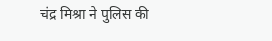चंद्र मिश्रा ने पुलिस की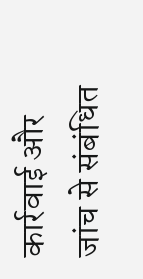कार्रवाई और जांच से संबंधित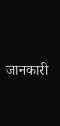जानकारी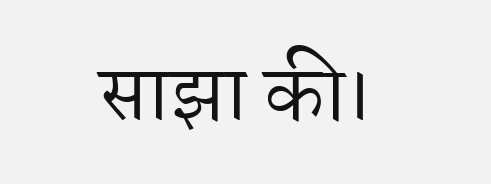साझा की।